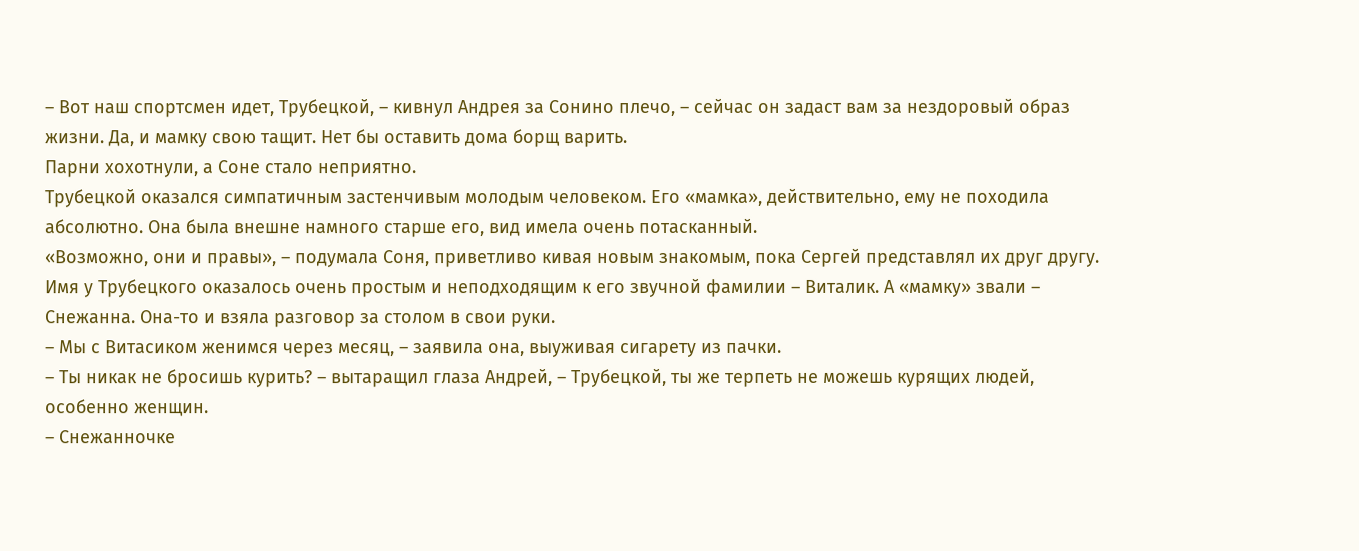– Вот наш спортсмен идет, Трубецкой, – кивнул Андрея за Сонино плечо, – сейчас он задаст вам за нездоровый образ жизни. Да, и мамку свою тащит. Нет бы оставить дома борщ варить.
Парни хохотнули, а Соне стало неприятно.
Трубецкой оказался симпатичным застенчивым молодым человеком. Его «мамка», действительно, ему не походила абсолютно. Она была внешне намного старше его, вид имела очень потасканный.
«Возможно, они и правы», – подумала Соня, приветливо кивая новым знакомым, пока Сергей представлял их друг другу.
Имя у Трубецкого оказалось очень простым и неподходящим к его звучной фамилии – Виталик. А «мамку» звали – Снежанна. Она-то и взяла разговор за столом в свои руки.
– Мы с Витасиком женимся через месяц, – заявила она, выуживая сигарету из пачки.
– Ты никак не бросишь курить? – вытаращил глаза Андрей, – Трубецкой, ты же терпеть не можешь курящих людей, особенно женщин.
– Снежанночке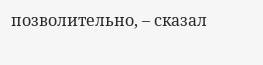позволительно, – сказал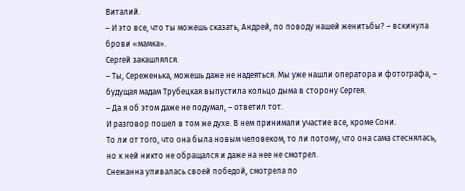Виталий.
– И это все, что ты можешь сказать, Андрей, по поводу нашей женитьбы? – вскинула брови «мамка».
Сергей закашлялся.
– Ты, Сереженька, можешь даже не надеяться. Мы уже нашли оператора и фотографа, – будущая мадам Трубецкая выпустила кольцо дыма в сторону Сергея.
– Да я об этом даже не подумал, – ответил тот.
И разговор пошел в том же духе. В нем принимали участие все, кроме Сони.
То ли от того, что она была новым человеком, то ли потому, что она сама стеснялась, но к ней никто не обращался и даже на нее не смотрел.
Снежанна упивалась своей победой, смотрела по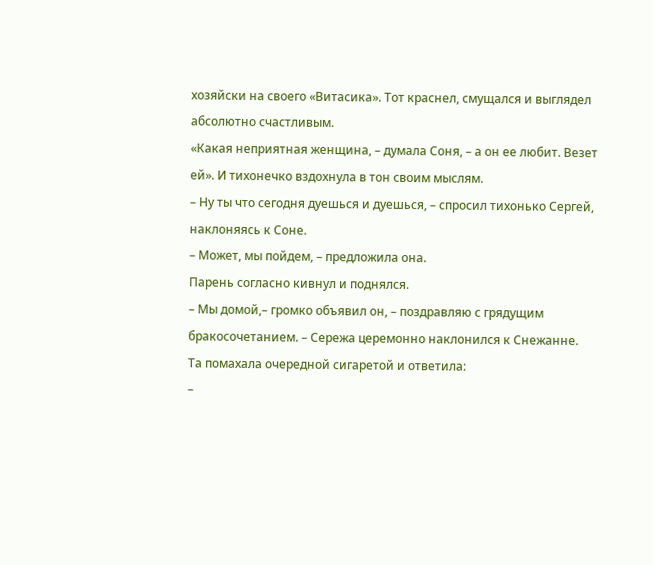хозяйски на своего «Витасика». Тот краснел, смущался и выглядел абсолютно счастливым.
«Какая неприятная женщина, – думала Соня, – а он ее любит. Везет ей». И тихонечко вздохнула в тон своим мыслям.
– Ну ты что сегодня дуешься и дуешься, – спросил тихонько Сергей, наклоняясь к Соне.
– Может, мы пойдем, – предложила она.
Парень согласно кивнул и поднялся.
– Мы домой,– громко объявил он, – поздравляю с грядущим бракосочетанием. – Сережа церемонно наклонился к Снежанне.
Та помахала очередной сигаретой и ответила:
–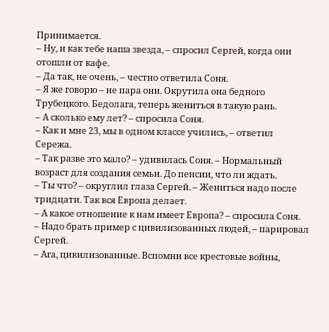Принимается.
– Ну, и как тебе наша звезда, – спросил Сергей, когда они отошли от кафе.
– Да так, не очень, – честно ответила Соня.
– Я же говорю – не пара они. Окрутила она бедного Трубецкого. Бедолага, теперь жениться в такую рань.
– А сколько ему лет? – спросила Соня.
– Как и мне 23, мы в одном классе учились, – ответил Сережа.
– Так разве это мало? – удивилась Соня. – Нормальный возраст для создания семьи. До пенсии, что ли ждать.
– Ты что? – округлил глаза Сергей. – Жениться надо после тридцати. Так вся Европа делает.
– А какое отношение к нам имеет Европа? – спросила Соня.
– Надо брать пример с цивилизованных людей, – парировал Сергей.
– Ага, цивилизованные. Вспомни все крестовые войны,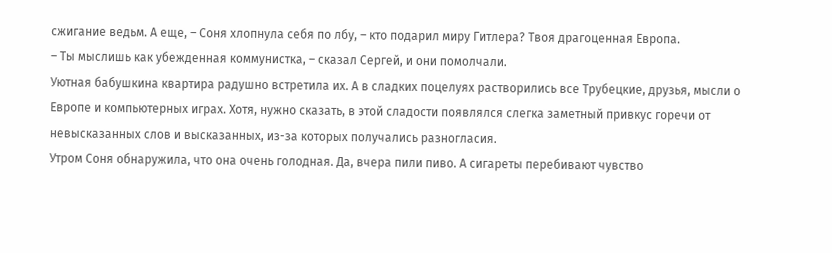сжигание ведьм. А еще, – Соня хлопнула себя по лбу, – кто подарил миру Гитлера? Твоя драгоценная Европа.
– Ты мыслишь как убежденная коммунистка, – сказал Сергей, и они помолчали.
Уютная бабушкина квартира радушно встретила их. А в сладких поцелуях растворились все Трубецкие, друзья, мысли о Европе и компьютерных играх. Хотя, нужно сказать, в этой сладости появлялся слегка заметный привкус горечи от невысказанных слов и высказанных, из-за которых получались разногласия.
Утром Соня обнаружила, что она очень голодная. Да, вчера пили пиво. А сигареты перебивают чувство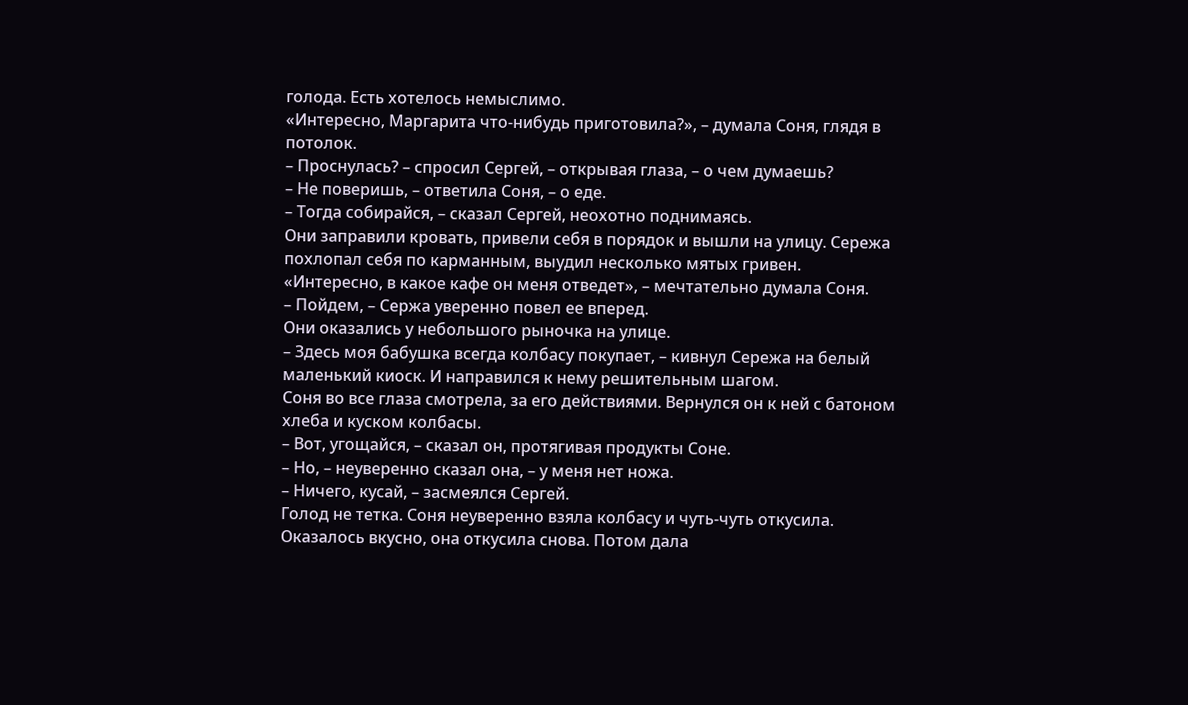голода. Есть хотелось немыслимо.
«Интересно, Маргарита что-нибудь приготовила?», – думала Соня, глядя в потолок.
– Проснулась? – спросил Сергей, – открывая глаза, – о чем думаешь?
– Не поверишь, – ответила Соня, – о еде.
– Тогда собирайся, – сказал Сергей, неохотно поднимаясь.
Они заправили кровать, привели себя в порядок и вышли на улицу. Сережа похлопал себя по карманным, выудил несколько мятых гривен.
«Интересно, в какое кафе он меня отведет», – мечтательно думала Соня.
– Пойдем, – Сержа уверенно повел ее вперед.
Они оказались у небольшого рыночка на улице.
– Здесь моя бабушка всегда колбасу покупает, – кивнул Сережа на белый маленький киоск. И направился к нему решительным шагом.
Соня во все глаза смотрела, за его действиями. Вернулся он к ней с батоном хлеба и куском колбасы.
– Вот, угощайся, – сказал он, протягивая продукты Соне.
– Но, – неуверенно сказал она, – у меня нет ножа.
– Ничего, кусай, – засмеялся Сергей.
Голод не тетка. Соня неуверенно взяла колбасу и чуть-чуть откусила. Оказалось вкусно, она откусила снова. Потом дала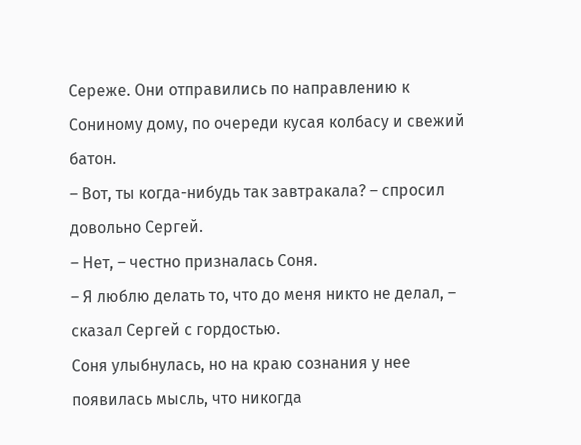Сереже. Они отправились по направлению к Сониному дому, по очереди кусая колбасу и свежий батон.
– Вот, ты когда-нибудь так завтракала? – спросил довольно Сергей.
– Нет, – честно призналась Соня.
– Я люблю делать то, что до меня никто не делал, – сказал Сергей с гордостью.
Соня улыбнулась, но на краю сознания у нее появилась мысль, что никогда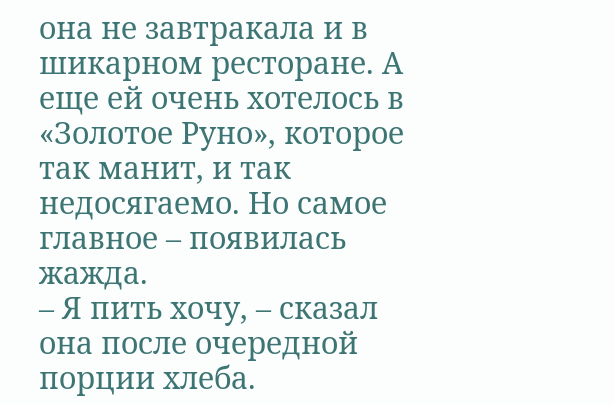она не завтракала и в шикарном ресторане. А еще ей очень хотелось в «Золотое Руно», которое так манит, и так недосягаемо. Но самое главное – появилась жажда.
– Я пить хочу, – сказал она после очередной порции хлеба.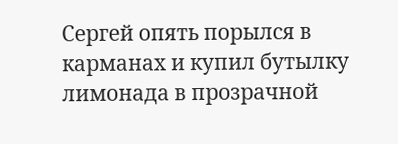Сергей опять порылся в карманах и купил бутылку лимонада в прозрачной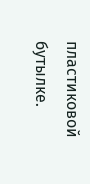пластиковой бутылке.